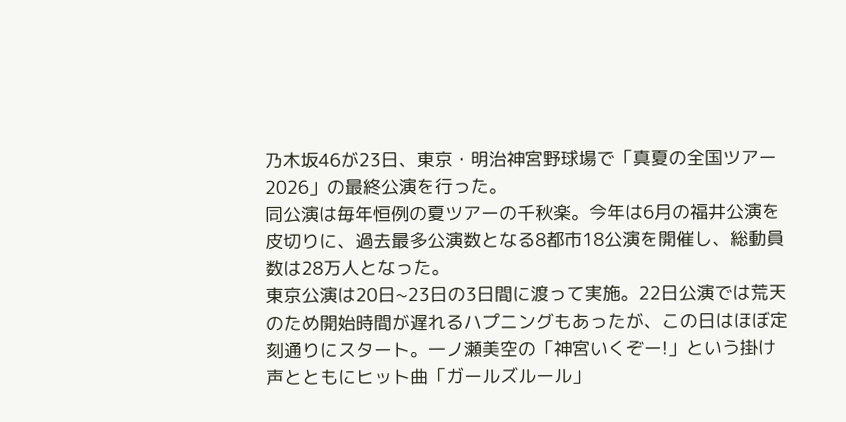乃木坂46が23日、東京・明治神宮野球場で「真夏の全国ツアー2026」の最終公演を行った。
同公演は毎年恒例の夏ツアーの千秋楽。今年は6月の福井公演を皮切りに、過去最多公演数となる8都市18公演を開催し、総動員数は28万人となった。
東京公演は20日~23日の3日間に渡って実施。22日公演では荒天のため開始時間が遅れるハプニングもあったが、この日はほぼ定刻通りにスタート。一ノ瀬美空の「神宮いくぞー!」という掛け声とともにヒット曲「ガールズルール」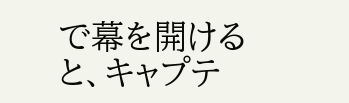で幕を開けると、キャプテ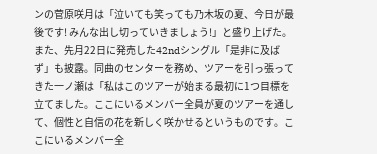ンの菅原咲月は「泣いても笑っても乃木坂の夏、今日が最後です! みんな出し切っていきましょう!」と盛り上げた。
また、先月22日に発売した42ndシングル「是非に及ばず」も披露。同曲のセンターを務め、ツアーを引っ張ってきた一ノ瀬は「私はこのツアーが始まる最初に1つ目標を立てました。ここにいるメンバー全員が夏のツアーを通して、個性と自信の花を新しく咲かせるというものです。ここにいるメンバー全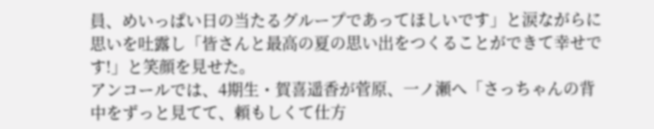員、めいっぱい日の当たるグループであってほしいです」と涙ながらに思いを吐露し「皆さんと最高の夏の思い出をつくることができて幸せです!」と笑顔を見せた。
アンコールでは、4期生・賀喜遥香が菅原、一ノ瀬へ「さっちゃんの背中をずっと見てて、頼もしくて仕方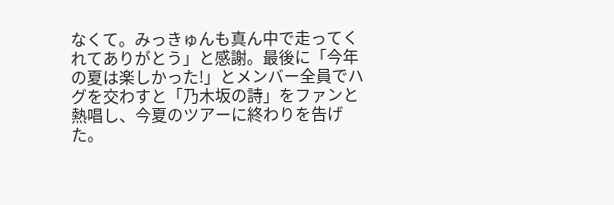なくて。みっきゅんも真ん中で走ってくれてありがとう」と感謝。最後に「今年の夏は楽しかった!」とメンバー全員でハグを交わすと「乃木坂の詩」をファンと熱唱し、今夏のツアーに終わりを告げた。